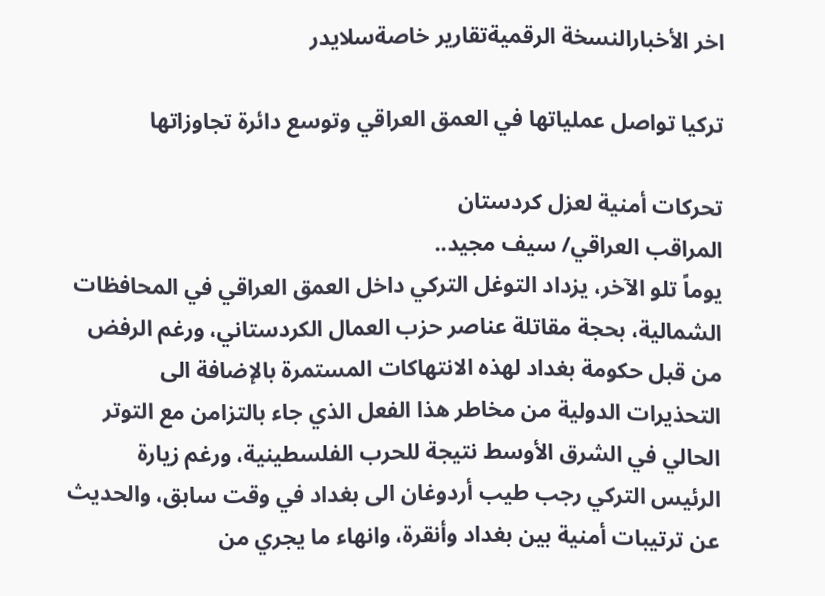اخر الأخبارالنسخة الرقميةتقارير خاصةسلايدر

تركيا تواصل عملياتها في العمق العراقي وتوسع دائرة تجاوزاتها

تحركات أمنية لعزل كردستان
المراقب العراقي/ سيف مجيد..
يوماً تلو الآخر، يزداد التوغل التركي داخل العمق العراقي في المحافظات الشمالية، بحجة مقاتلة عناصر حزب العمال الكردستاني، ورغم الرفض من قبل حكومة بغداد لهذه الانتهاكات المستمرة بالإضافة الى التحذيرات الدولية من مخاطر هذا الفعل الذي جاء بالتزامن مع التوتر الحالي في الشرق الأوسط نتيجة للحرب الفلسطينية، ورغم زيارة الرئيس التركي رجب طيب أردوغان الى بغداد في وقت سابق، والحديث عن ترتيبات أمنية بين بغداد وأنقرة، وانهاء ما يجري من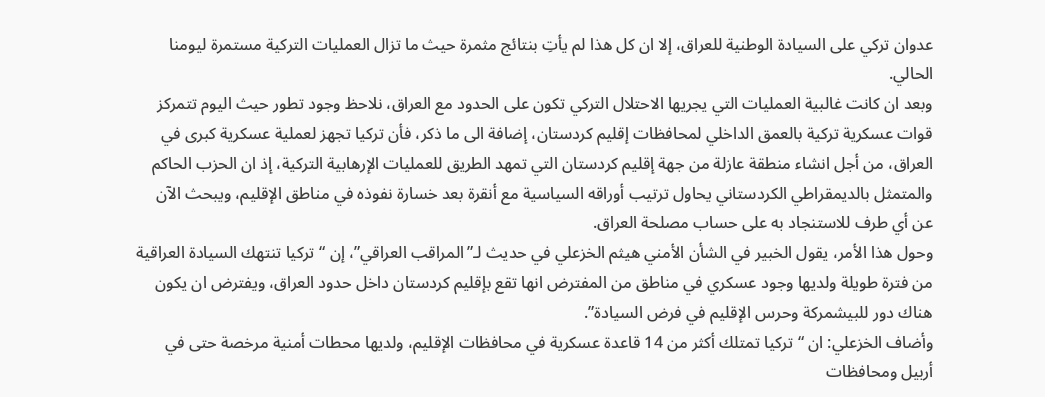عدوان تركي على السيادة الوطنية للعراق، إلا ان كل هذا لم يأتِ بنتائج مثمرة حيث ما تزال العمليات التركية مستمرة ليومنا الحالي.
وبعد ان كانت غالبية العمليات التي يجريها الاحتلال التركي تكون على الحدود مع العراق، نلاحظ وجود تطور حيث اليوم تتمركز قوات عسكرية تركية بالعمق الداخلي لمحافظات إقليم كردستان، إضافة الى ما ذكر، فأن تركيا تجهز لعملية عسكرية كبرى في العراق، من أجل انشاء منطقة عازلة من جهة إقليم كردستان التي تمهد الطريق للعمليات الإرهابية التركية، إذ ان الحزب الحاكم والمتمثل بالديمقراطي الكردستاني يحاول ترتيب أوراقه السياسية مع أنقرة بعد خسارة نفوذه في مناطق الإقليم، ويبحث الآن عن أي طرف للاستنجاد به على حساب مصلحة العراق.
وحول هذا الأمر، يقول الخبير في الشأن الأمني هيثم الخزعلي في حديث لـ”المراقب العراقي”، إن “تركيا تنتهك السيادة العراقية من فترة طويلة ولديها وجود عسكري في مناطق من المفترض انها تقع بإقليم كردستان داخل حدود العراق، ويفترض ان يكون هناك دور للبيشمركة وحرس الإقليم في فرض السيادة”.
وأضاف الخزعلي: ان “تركيا تمتلك أكثر من 14 قاعدة عسكرية في محافظات الإقليم، ولديها محطات أمنية مرخصة حتى في أربيل ومحافظات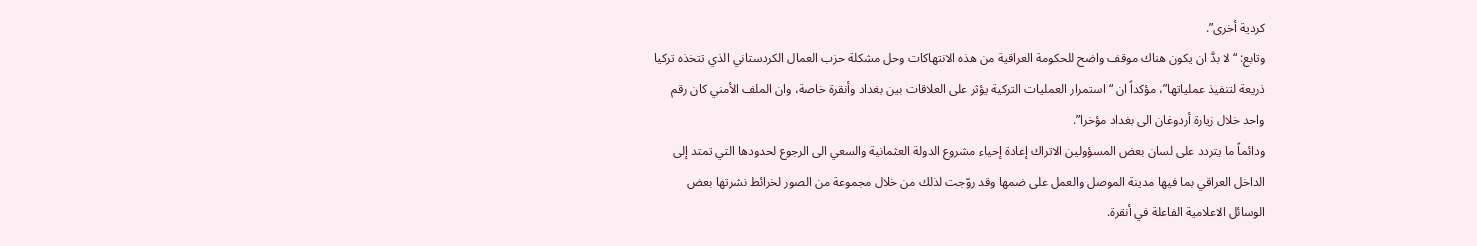كردية أخرى”.
وتابع: “لا بدَّ ان يكون هناك موقف واضح للحكومة العراقية من هذه الانتهاكات وحل مشكلة حزب العمال الكردستاني الذي تتخذه تركيا ذريعة لتنفيذ عملياتها”، مؤكداً ان “استمرار العمليات التركية يؤثر على العلاقات بين بغداد وأنقرة خاصة، وان الملف الأمني كان رقم واحد خلال زيارة أردوغان الى بغداد مؤخرا”.
ودائماً ما يتردد على لسان بعض المسؤولين الاتراك إعادة إحياء مشروع الدولة العثمانية والسعي الى الرجوع لحدودها التي تمتد إلى الداخل العراقي بما فيها مدينة الموصل والعمل على ضمها وقد روّجت لذلك من خلال مجموعة من الصور لخرائط نشرتها بعض الوسائل الاعلامية الفاعلة في أنقرة.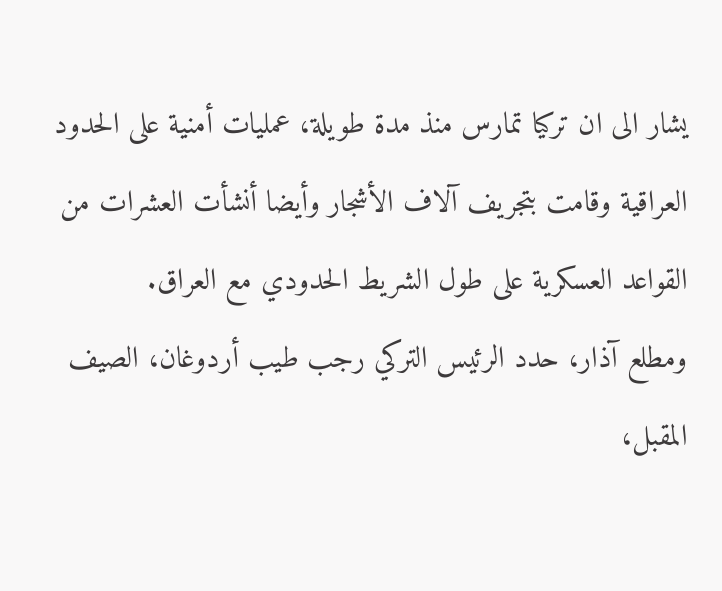يشار الى ان تركيا تمارس منذ مدة طويلة، عمليات أمنية على الحدود العراقية وقامت بتجريف آلاف الأشجار وأيضا أنشأت العشرات من القواعد العسكرية على طول الشريط الحدودي مع العراق.
ومطلع آذار، حدد الرئيس التركي رجب طيب أردوغان، الصيف المقبل،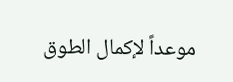موعداً لإكمال الطوق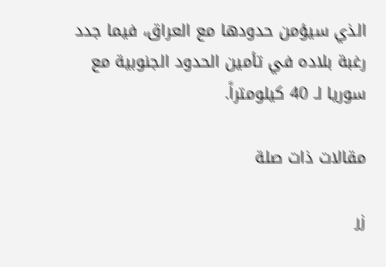الذي سيؤمن حدودها مع العراق، فيما جدد رغبة بلاده في تأمين الحدود الجنوبية مع سوريا لـ 40 كيلومتراً.

مقالات ذات صلة

زر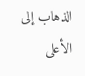الذهاب إلى الأعلى